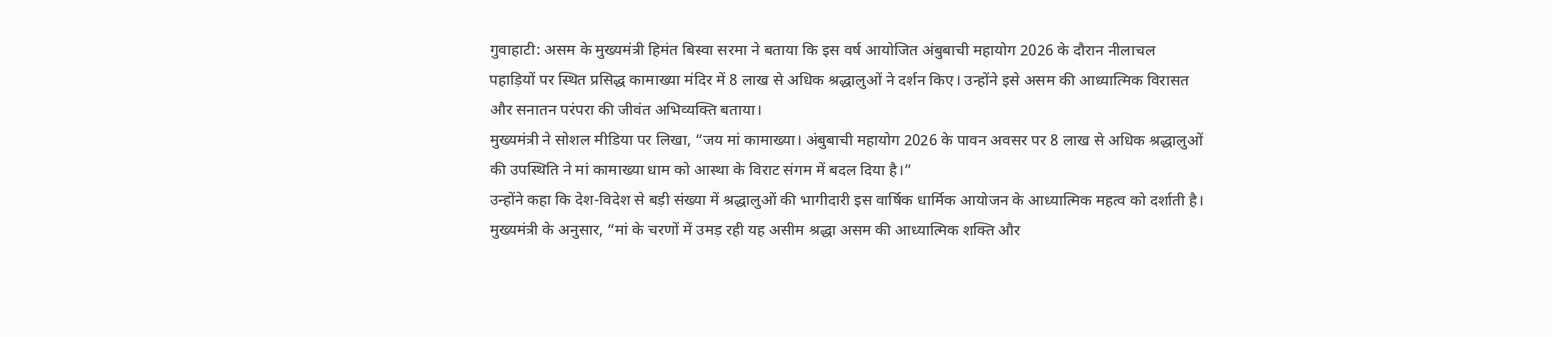गुवाहाटी: असम के मुख्यमंत्री हिमंत बिस्वा सरमा ने बताया कि इस वर्ष आयोजित अंबुबाची महायोग 2026 के दौरान नीलाचल पहाड़ियों पर स्थित प्रसिद्ध कामाख्या मंदिर में 8 लाख से अधिक श्रद्धालुओं ने दर्शन किए। उन्होंने इसे असम की आध्यात्मिक विरासत और सनातन परंपरा की जीवंत अभिव्यक्ति बताया।
मुख्यमंत्री ने सोशल मीडिया पर लिखा, “जय मां कामाख्या। अंबुबाची महायोग 2026 के पावन अवसर पर 8 लाख से अधिक श्रद्धालुओं की उपस्थिति ने मां कामाख्या धाम को आस्था के विराट संगम में बदल दिया है।”
उन्होंने कहा कि देश-विदेश से बड़ी संख्या में श्रद्धालुओं की भागीदारी इस वार्षिक धार्मिक आयोजन के आध्यात्मिक महत्व को दर्शाती है। मुख्यमंत्री के अनुसार, “मां के चरणों में उमड़ रही यह असीम श्रद्धा असम की आध्यात्मिक शक्ति और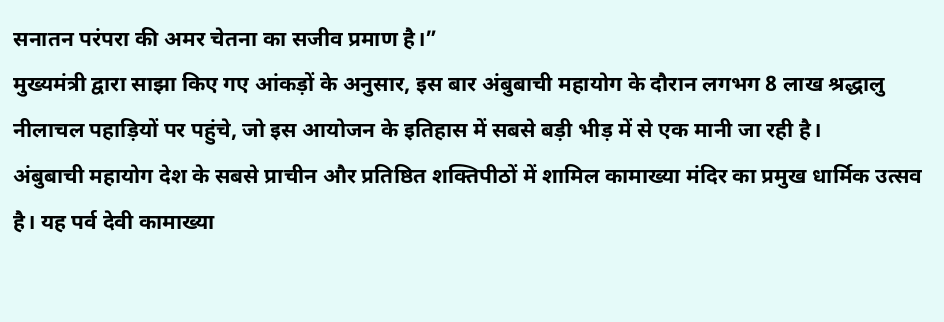सनातन परंपरा की अमर चेतना का सजीव प्रमाण है।”
मुख्यमंत्री द्वारा साझा किए गए आंकड़ों के अनुसार, इस बार अंबुबाची महायोग के दौरान लगभग 8 लाख श्रद्धालु नीलाचल पहाड़ियों पर पहुंचे, जो इस आयोजन के इतिहास में सबसे बड़ी भीड़ में से एक मानी जा रही है।
अंबुबाची महायोग देश के सबसे प्राचीन और प्रतिष्ठित शक्तिपीठों में शामिल कामाख्या मंदिर का प्रमुख धार्मिक उत्सव है। यह पर्व देवी कामाख्या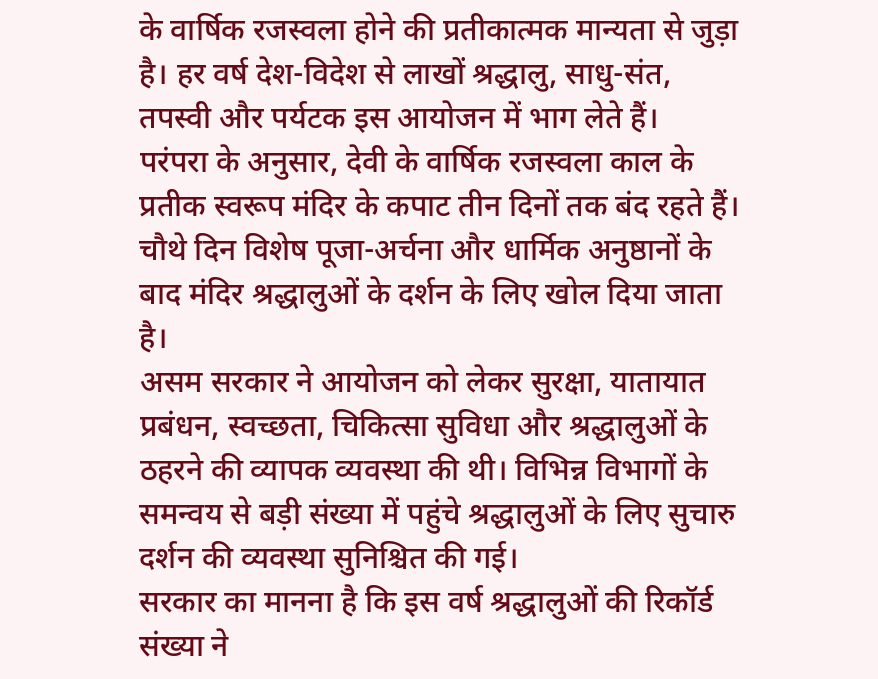के वार्षिक रजस्वला होने की प्रतीकात्मक मान्यता से जुड़ा है। हर वर्ष देश-विदेश से लाखों श्रद्धालु, साधु-संत, तपस्वी और पर्यटक इस आयोजन में भाग लेते हैं।
परंपरा के अनुसार, देवी के वार्षिक रजस्वला काल के प्रतीक स्वरूप मंदिर के कपाट तीन दिनों तक बंद रहते हैं। चौथे दिन विशेष पूजा-अर्चना और धार्मिक अनुष्ठानों के बाद मंदिर श्रद्धालुओं के दर्शन के लिए खोल दिया जाता है।
असम सरकार ने आयोजन को लेकर सुरक्षा, यातायात प्रबंधन, स्वच्छता, चिकित्सा सुविधा और श्रद्धालुओं के ठहरने की व्यापक व्यवस्था की थी। विभिन्न विभागों के समन्वय से बड़ी संख्या में पहुंचे श्रद्धालुओं के लिए सुचारु दर्शन की व्यवस्था सुनिश्चित की गई।
सरकार का मानना है कि इस वर्ष श्रद्धालुओं की रिकॉर्ड संख्या ने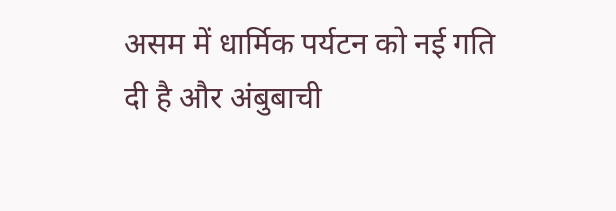असम में धार्मिक पर्यटन को नई गति दी है और अंबुबाची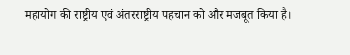महायोग की राष्ट्रीय एवं अंतरराष्ट्रीय पहचान को और मजबूत किया है।